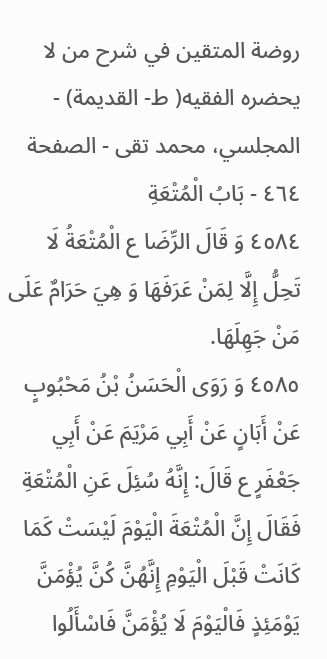روضة المتقين في شرح من لا يحضره الفقيه( ط- القديمة) - المجلسي، محمد تقى - الصفحة ٤٦٤ - بَابُ الْمُتْعَةِ
٤٥٨٤ وَ قَالَ الرِّضَا ع الْمُتْعَةُ لَا تَحِلُّ إِلَّا لِمَنْ عَرَفَهَا وَ هِيَ حَرَامٌ عَلَى مَنْ جَهِلَهَا.
٤٥٨٥ وَ رَوَى الْحَسَنُ بْنُ مَحْبُوبٍ عَنْ أَبَانٍ عَنْ أَبِي مَرْيَمَ عَنْ أَبِي جَعْفَرٍ ع قَالَ: إِنَّهُ سُئِلَ عَنِ الْمُتْعَةِ فَقَالَ إِنَّ الْمُتْعَةَ الْيَوْمَ لَيْسَتْ كَمَا كَانَتْ قَبْلَ الْيَوْمِ إِنَّهُنَّ كُنَّ يُؤْمَنَّ يَوْمَئِذٍ فَالْيَوْمَ لَا يُؤْمَنَّ فَاسْأَلُوا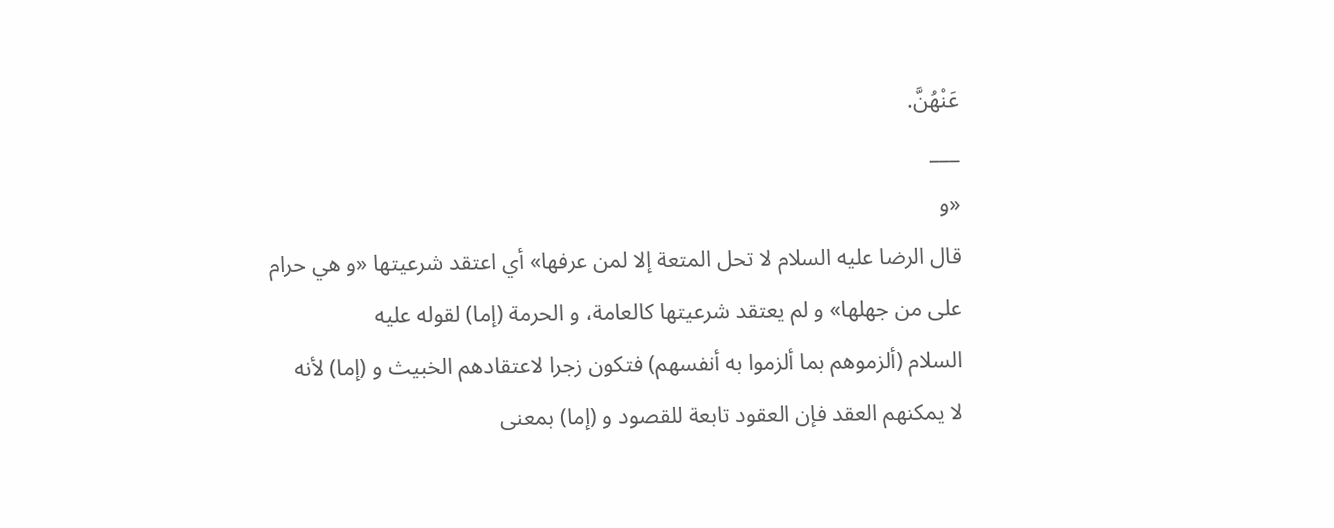عَنْهُنَّ.
___
«و
قال الرضا عليه السلام لا تحل المتعة إلا لمن عرفها» أي اعتقد شرعيتها «و هي حرام
على من جهلها» و لم يعتقد شرعيتها كالعامة، و الحرمة (إما) لقوله عليه
السلام (ألزموهم بما ألزموا به أنفسهم) فتكون زجرا لاعتقادهم الخبيث و (إما) لأنه
لا يمكنهم العقد فإن العقود تابعة للقصود و (إما) بمعنى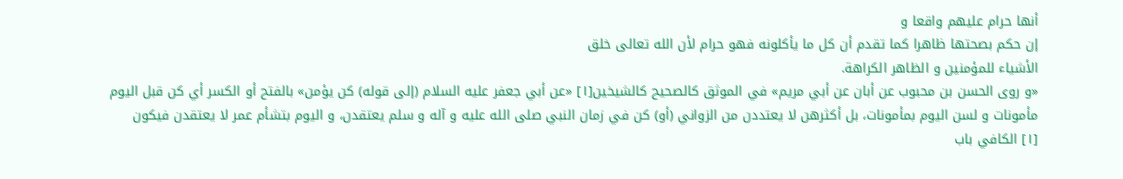أنها حرام عليهم واقعا و
إن حكم بصحتها ظاهرا كما تقدم أن كل ما يأكلونه فهو حرام لأن الله تعالى خلق
الأشياء للمؤمنين و الظاهر الكراهة.
«و روى الحسن بن محبوب عن أبان عن أبي مريم» في الموثق كالصحيح كالشيخين[١] «عن أبي جعفر عليه السلام (إلى قوله) كن يؤمن» بالفتح أو الكسر أي كن قبل اليوم مأمونات و لسن اليوم بمأمونات، بل أكثرهن لا يعتددن من الزواني (أو) كن في زمان النبي صلى الله عليه و آله و سلم يعتقدن، و اليوم بتشأم عمر لا يعتقدن فيكون
[١] الكافي باب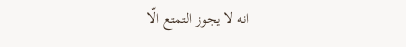انه لا يجوز التمتع الّا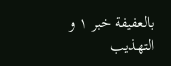بالعفيفة خبر ١ و التهذيب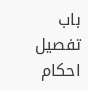باب تفصيل احكام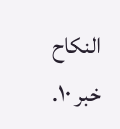النكاح خبر ١٠.